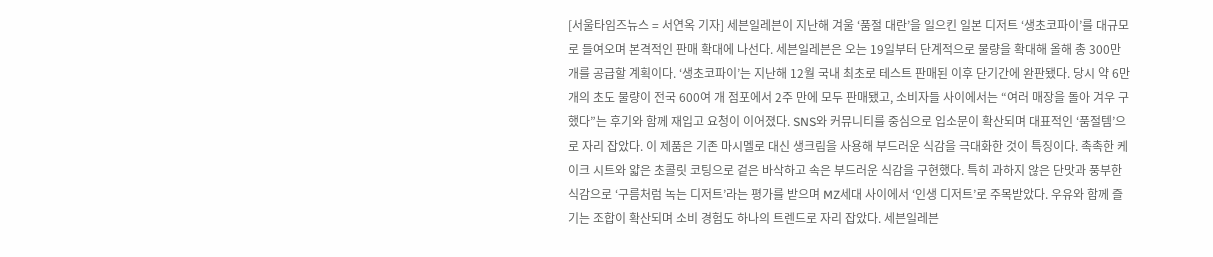[서울타임즈뉴스 = 서연옥 기자] 세븐일레븐이 지난해 겨울 ‘품절 대란’을 일으킨 일본 디저트 ‘생초코파이’를 대규모로 들여오며 본격적인 판매 확대에 나선다. 세븐일레븐은 오는 19일부터 단계적으로 물량을 확대해 올해 총 300만개를 공급할 계획이다. ‘생초코파이’는 지난해 12월 국내 최초로 테스트 판매된 이후 단기간에 완판됐다. 당시 약 6만개의 초도 물량이 전국 600여 개 점포에서 2주 만에 모두 판매됐고, 소비자들 사이에서는 “여러 매장을 돌아 겨우 구했다”는 후기와 함께 재입고 요청이 이어졌다. SNS와 커뮤니티를 중심으로 입소문이 확산되며 대표적인 ‘품절템’으로 자리 잡았다. 이 제품은 기존 마시멜로 대신 생크림을 사용해 부드러운 식감을 극대화한 것이 특징이다. 촉촉한 케이크 시트와 얇은 초콜릿 코팅으로 겉은 바삭하고 속은 부드러운 식감을 구현했다. 특히 과하지 않은 단맛과 풍부한 식감으로 ‘구름처럼 녹는 디저트’라는 평가를 받으며 MZ세대 사이에서 ‘인생 디저트’로 주목받았다. 우유와 함께 즐기는 조합이 확산되며 소비 경험도 하나의 트렌드로 자리 잡았다. 세븐일레븐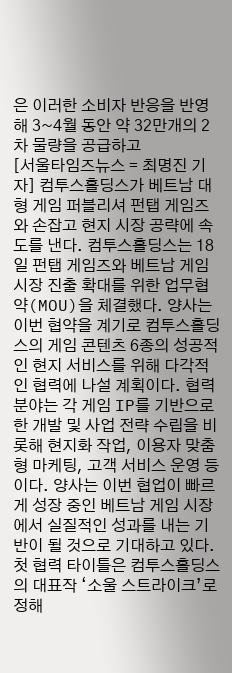은 이러한 소비자 반응을 반영해 3~4월 동안 약 32만개의 2차 물량을 공급하고
[서울타임즈뉴스 = 최명진 기자] 컴투스홀딩스가 베트남 대형 게임 퍼블리셔 펀탭 게임즈와 손잡고 현지 시장 공략에 속도를 낸다. 컴투스홀딩스는 18일 펀탭 게임즈와 베트남 게임 시장 진출 확대를 위한 업무협약(MOU)을 체결했다. 양사는 이번 협약을 계기로 컴투스홀딩스의 게임 콘텐츠 6종의 성공적인 현지 서비스를 위해 다각적인 협력에 나설 계획이다. 협력 분야는 각 게임 IP를 기반으로 한 개발 및 사업 전략 수립을 비롯해 현지화 작업, 이용자 맞춤형 마케팅, 고객 서비스 운영 등이다. 양사는 이번 협업이 빠르게 성장 중인 베트남 게임 시장에서 실질적인 성과를 내는 기반이 될 것으로 기대하고 있다. 첫 협력 타이틀은 컴투스홀딩스의 대표작 ‘소울 스트라이크’로 정해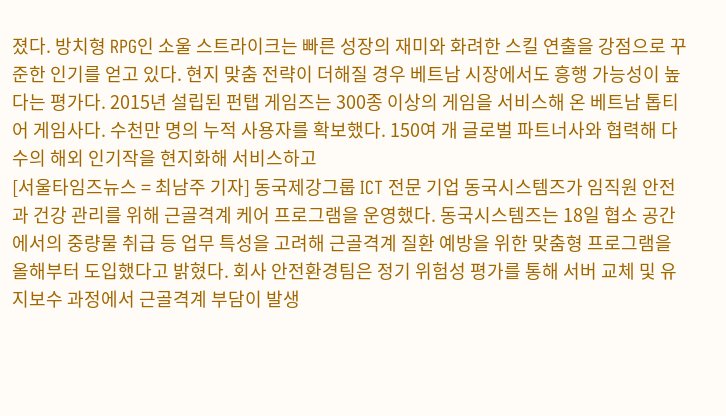졌다. 방치형 RPG인 소울 스트라이크는 빠른 성장의 재미와 화려한 스킬 연출을 강점으로 꾸준한 인기를 얻고 있다. 현지 맞춤 전략이 더해질 경우 베트남 시장에서도 흥행 가능성이 높다는 평가다. 2015년 설립된 펀탭 게임즈는 300종 이상의 게임을 서비스해 온 베트남 톱티어 게임사다. 수천만 명의 누적 사용자를 확보했다. 150여 개 글로벌 파트너사와 협력해 다수의 해외 인기작을 현지화해 서비스하고
[서울타임즈뉴스 = 최남주 기자] 동국제강그룹 ICT 전문 기업 동국시스템즈가 임직원 안전과 건강 관리를 위해 근골격계 케어 프로그램을 운영했다. 동국시스템즈는 18일 협소 공간에서의 중량물 취급 등 업무 특성을 고려해 근골격계 질환 예방을 위한 맞춤형 프로그램을 올해부터 도입했다고 밝혔다. 회사 안전환경팀은 정기 위험성 평가를 통해 서버 교체 및 유지보수 과정에서 근골격계 부담이 발생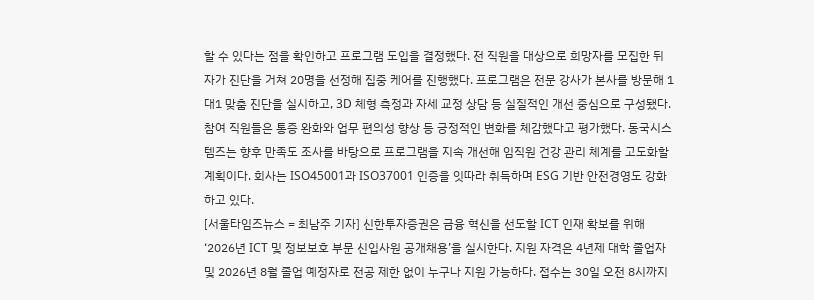할 수 있다는 점을 확인하고 프로그램 도입을 결정했다. 전 직원을 대상으로 희망자를 모집한 뒤 자가 진단을 거쳐 20명을 선정해 집중 케어를 진행했다. 프로그램은 전문 강사가 본사를 방문해 1대1 맞춤 진단을 실시하고, 3D 체형 측정과 자세 교정 상담 등 실질적인 개선 중심으로 구성됐다. 참여 직원들은 통증 완화와 업무 편의성 향상 등 긍정적인 변화를 체감했다고 평가했다. 동국시스템즈는 향후 만족도 조사를 바탕으로 프로그램을 지속 개선해 임직원 건강 관리 체계를 고도화할 계획이다. 회사는 ISO45001과 ISO37001 인증을 잇따라 취득하며 ESG 기반 안전경영도 강화하고 있다.
[서울타임즈뉴스 = 최남주 기자] 신한투자증권은 금융 혁신을 선도할 ICT 인재 확보를 위해 ‘2026년 ICT 및 정보보호 부문 신입사원 공개채용’을 실시한다. 지원 자격은 4년제 대학 졸업자 및 2026년 8월 졸업 예정자로 전공 제한 없이 누구나 지원 가능하다. 접수는 30일 오전 8시까지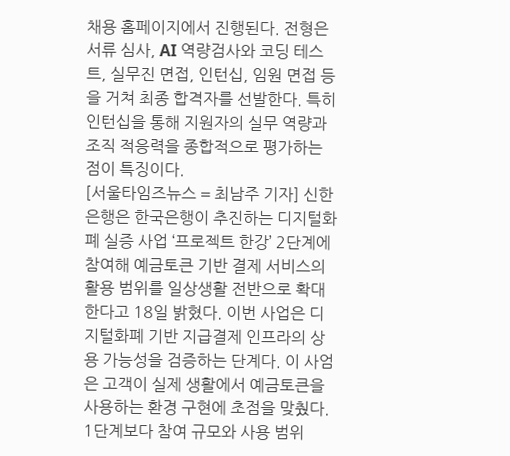채용 홈페이지에서 진행된다. 전형은 서류 심사, AI 역량검사와 코딩 테스트, 실무진 면접, 인턴십, 임원 면접 등을 거쳐 최종 합격자를 선발한다. 특히 인턴십을 통해 지원자의 실무 역량과 조직 적응력을 종합적으로 평가하는 점이 특징이다.
[서울타임즈뉴스 = 최남주 기자] 신한은행은 한국은행이 추진하는 디지털화폐 실증 사업 ‘프로젝트 한강’ 2단계에 참여해 예금토큰 기반 결제 서비스의 활용 범위를 일상생활 전반으로 확대한다고 18일 밝혔다. 이번 사업은 디지털화폐 기반 지급결제 인프라의 상용 가능성을 검증하는 단계다. 이 사엄은 고객이 실제 생활에서 예금토큰을 사용하는 환경 구현에 초점을 맞췄다. 1단계보다 참여 규모와 사용 범위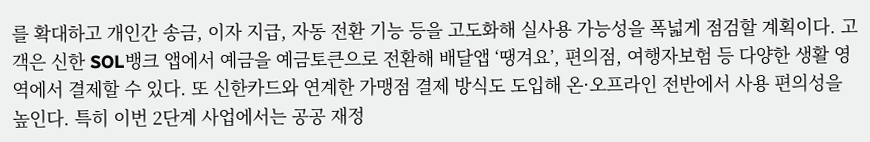를 확대하고 개인간 송금, 이자 지급, 자동 전환 기능 등을 고도화해 실사용 가능성을 폭넓게 점검할 계획이다. 고객은 신한 SOL뱅크 앱에서 예금을 예금토큰으로 전환해 배달앱 ‘땡겨요’, 편의점, 여행자보험 등 다양한 생활 영역에서 결제할 수 있다. 또 신한카드와 연계한 가맹점 결제 방식도 도입해 온·오프라인 전반에서 사용 편의성을 높인다. 특히 이번 2단계 사업에서는 공공 재정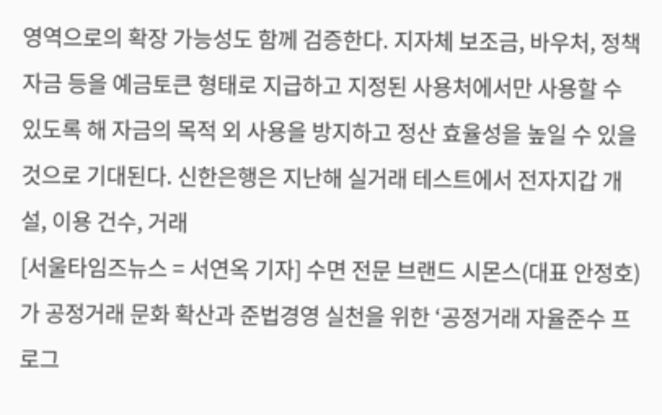영역으로의 확장 가능성도 함께 검증한다. 지자체 보조금, 바우처, 정책자금 등을 예금토큰 형태로 지급하고 지정된 사용처에서만 사용할 수 있도록 해 자금의 목적 외 사용을 방지하고 정산 효율성을 높일 수 있을 것으로 기대된다. 신한은행은 지난해 실거래 테스트에서 전자지갑 개설, 이용 건수, 거래
[서울타임즈뉴스 = 서연옥 기자] 수면 전문 브랜드 시몬스(대표 안정호)가 공정거래 문화 확산과 준법경영 실천을 위한 ‘공정거래 자율준수 프로그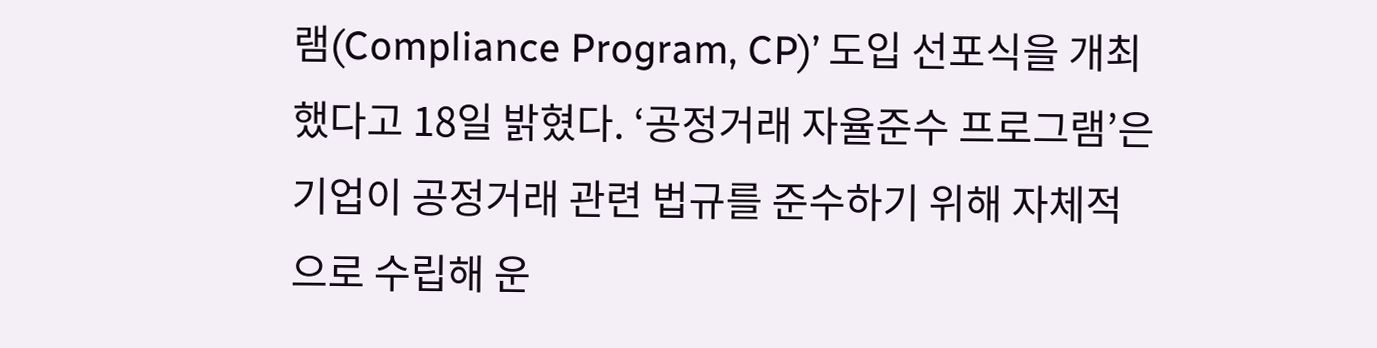램(Compliance Program, CP)’ 도입 선포식을 개최했다고 18일 밝혔다. ‘공정거래 자율준수 프로그램’은 기업이 공정거래 관련 법규를 준수하기 위해 자체적으로 수립해 운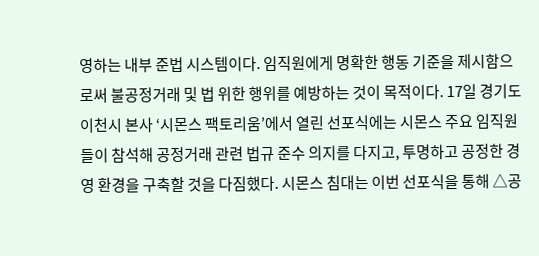영하는 내부 준법 시스템이다. 임직원에게 명확한 행동 기준을 제시함으로써 불공정거래 및 법 위한 행위를 예방하는 것이 목적이다. 17일 경기도 이천시 본사 ‘시몬스 팩토리움’에서 열린 선포식에는 시몬스 주요 임직원들이 참석해 공정거래 관련 법규 준수 의지를 다지고, 투명하고 공정한 경영 환경을 구축할 것을 다짐했다. 시몬스 침대는 이번 선포식을 통해 △공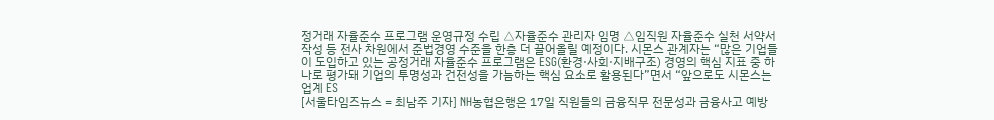정거래 자율준수 프로그램 운영규정 수립 △자율준수 관리자 임명 △임직원 자율준수 실천 서약서 작성 등 전사 차원에서 준법경영 수준을 한층 더 끌어올릴 예정이다. 시몬스 관계자는 “많은 기업들이 도입하고 있는 공정거래 자율준수 프로그램은 ESG(환경·사회·지배구조) 경영의 핵심 지표 중 하나로 평가돼 기업의 투명성과 건전성을 가늠하는 핵심 요소로 활용된다”면서 “앞으로도 시몬스는 업계 ES
[서울타임즈뉴스 = 최남주 기자] NH농협은행은 17일 직원들의 금융직무 전문성과 금융사고 예방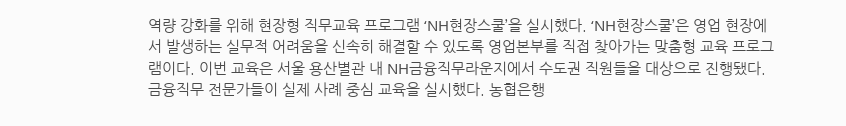역량 강화를 위해 현장형 직무교육 프로그램 ‘NH현장스쿨’을 실시했다. ‘NH현장스쿨’은 영업 현장에서 발생하는 실무적 어려움을 신속히 해결할 수 있도록 영업본부를 직접 찾아가는 맞춤형 교육 프로그램이다. 이번 교육은 서울 용산별관 내 NH금융직무라운지에서 수도권 직원들을 대상으로 진행됐다. 금융직무 전문가들이 실제 사례 중심 교육을 실시했다. 농협은행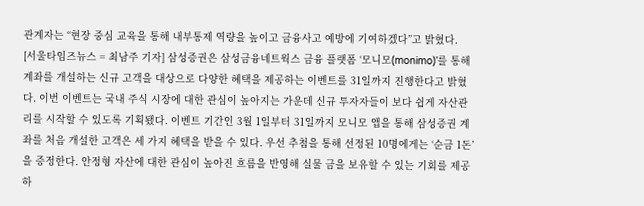관계자는 “현장 중심 교육을 통해 내부통제 역량을 높이고 금융사고 예방에 기여하겠다”고 밝혔다.
[서울타임즈뉴스 = 최남주 기자] 삼성증권은 삼성금융네트웍스 금융 플랫폼 ‘모니모(monimo)’를 통해 계좌를 개설하는 신규 고객을 대상으로 다양한 혜택을 제공하는 이벤트를 31일까지 진행한다고 밝혔다. 이번 이벤트는 국내 주식 시장에 대한 관심이 높아지는 가운데 신규 투자자들이 보다 쉽게 자산관리를 시작할 수 있도록 기획됐다. 이벤트 기간인 3월 1일부터 31일까지 모니모 앱을 통해 삼성증권 계좌를 처음 개설한 고객은 세 가지 혜택을 받을 수 있다. 우선 추첨을 통해 선정된 10명에게는 ‘순금 1돈’을 증정한다. 안정형 자산에 대한 관심이 높아진 흐름을 반영해 실물 금을 보유할 수 있는 기회를 제공하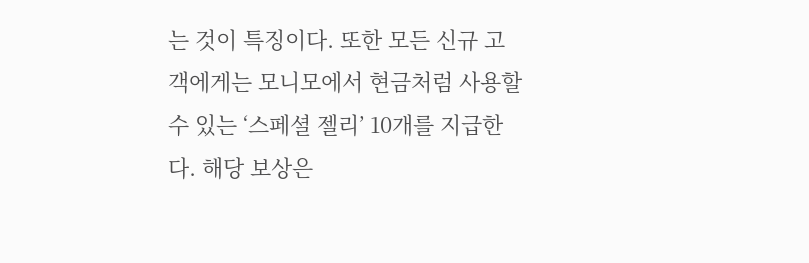는 것이 특징이다. 또한 모든 신규 고객에게는 모니모에서 현금처럼 사용할 수 있는 ‘스페셜 젤리’ 10개를 지급한다. 해당 보상은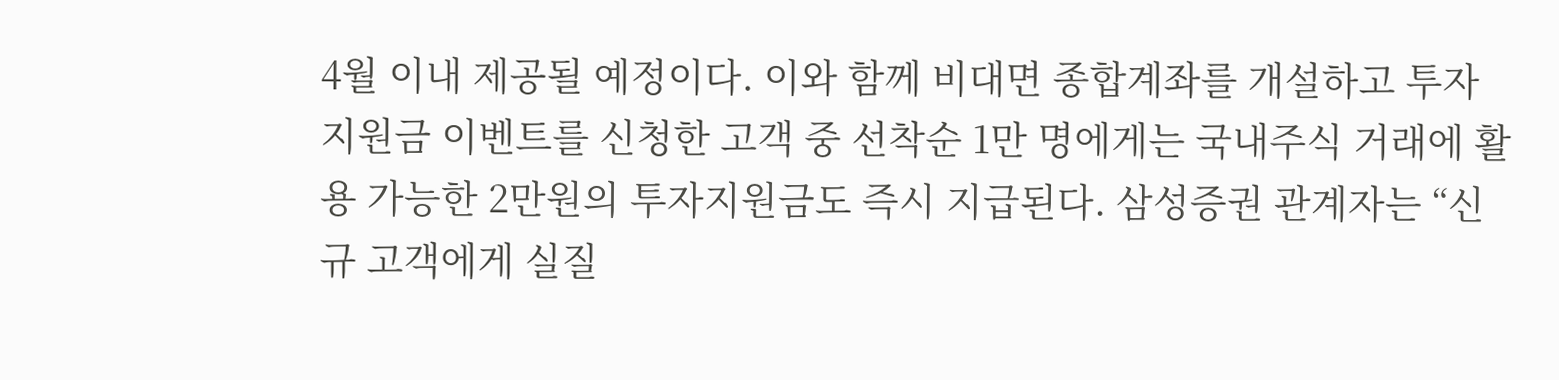4월 이내 제공될 예정이다. 이와 함께 비대면 종합계좌를 개설하고 투자지원금 이벤트를 신청한 고객 중 선착순 1만 명에게는 국내주식 거래에 활용 가능한 2만원의 투자지원금도 즉시 지급된다. 삼성증권 관계자는 “신규 고객에게 실질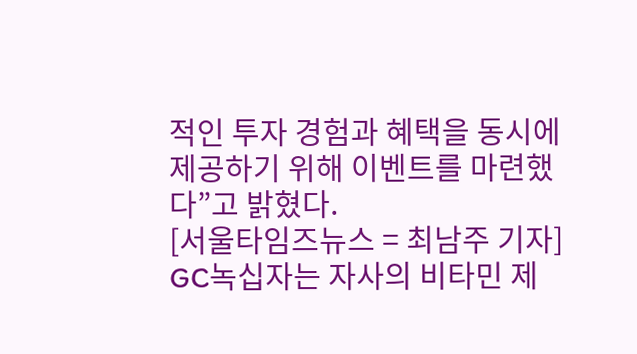적인 투자 경험과 혜택을 동시에 제공하기 위해 이벤트를 마련했다”고 밝혔다.
[서울타임즈뉴스 = 최남주 기자] GC녹십자는 자사의 비타민 제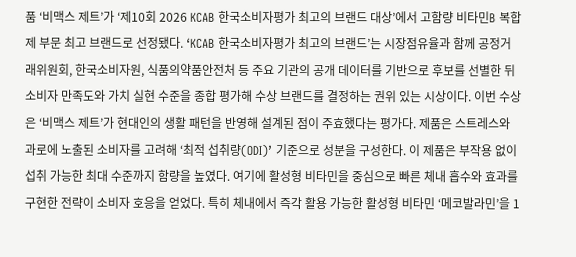품 ‘비맥스 제트’가 ‘제10회 2026 KCAB 한국소비자평가 최고의 브랜드 대상’에서 고함량 비타민B 복합제 부문 최고 브랜드로 선정됐다. ‘KCAB 한국소비자평가 최고의 브랜드’는 시장점유율과 함께 공정거래위원회, 한국소비자원, 식품의약품안전처 등 주요 기관의 공개 데이터를 기반으로 후보를 선별한 뒤 소비자 만족도와 가치 실현 수준을 종합 평가해 수상 브랜드를 결정하는 권위 있는 시상이다. 이번 수상은 ‘비맥스 제트’가 현대인의 생활 패턴을 반영해 설계된 점이 주효했다는 평가다. 제품은 스트레스와 과로에 노출된 소비자를 고려해 ‘최적 섭취량(ODI)’ 기준으로 성분을 구성한다. 이 제품은 부작용 없이 섭취 가능한 최대 수준까지 함량을 높였다. 여기에 활성형 비타민을 중심으로 빠른 체내 흡수와 효과를 구현한 전략이 소비자 호응을 얻었다. 특히 체내에서 즉각 활용 가능한 활성형 비타민 ‘메코발라민’을 1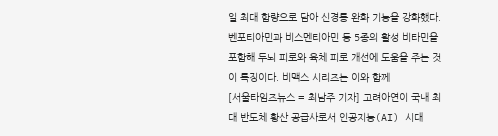일 최대 함량으로 담아 신경통 완화 기능을 강화했다. 벤포티아민과 비스멘티아민 등 5종의 활성 비타민을 포함해 두뇌 피로와 육체 피로 개선에 도움을 주는 것이 특징이다. 비맥스 시리즈는 이와 함께
[서울타임즈뉴스 = 최남주 기자] 고려아연이 국내 최대 반도체 황산 공급사로서 인공지능(AI) 시대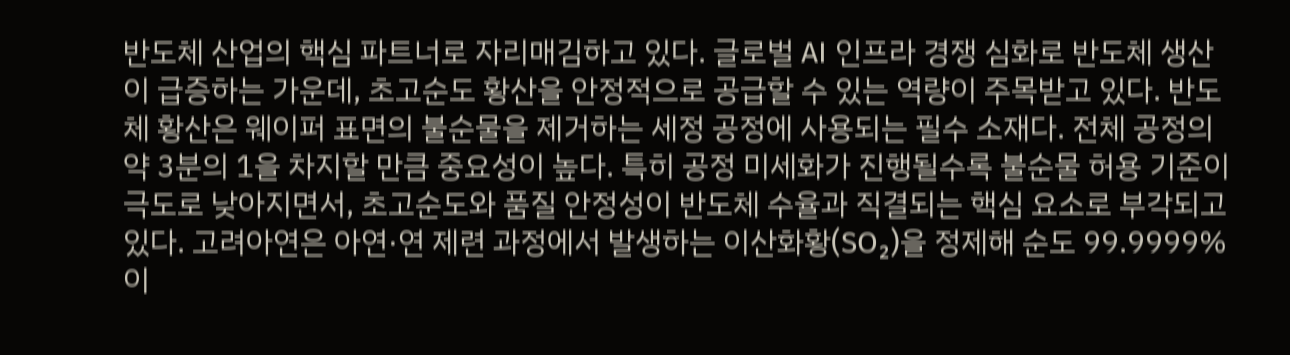반도체 산업의 핵심 파트너로 자리매김하고 있다. 글로벌 AI 인프라 경쟁 심화로 반도체 생산이 급증하는 가운데, 초고순도 황산을 안정적으로 공급할 수 있는 역량이 주목받고 있다. 반도체 황산은 웨이퍼 표면의 불순물을 제거하는 세정 공정에 사용되는 필수 소재다. 전체 공정의 약 3분의 1을 차지할 만큼 중요성이 높다. 특히 공정 미세화가 진행될수록 불순물 허용 기준이 극도로 낮아지면서, 초고순도와 품질 안정성이 반도체 수율과 직결되는 핵심 요소로 부각되고 있다. 고려아연은 아연·연 제련 과정에서 발생하는 이산화황(SO₂)을 정제해 순도 99.9999% 이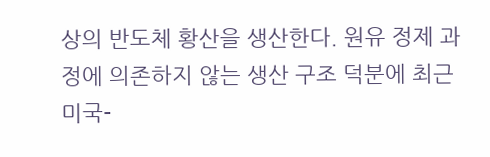상의 반도체 황산을 생산한다. 원유 정제 과정에 의존하지 않는 생산 구조 덕분에 최근 미국-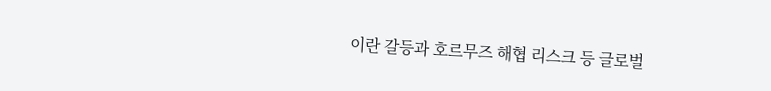이란 갈등과 호르무즈 해협 리스크 등 글로벌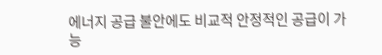에너지 공급 불안에도 비교적 안정적인 공급이 가능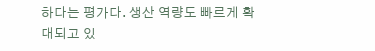하다는 평가다. 생산 역량도 빠르게 확대되고 있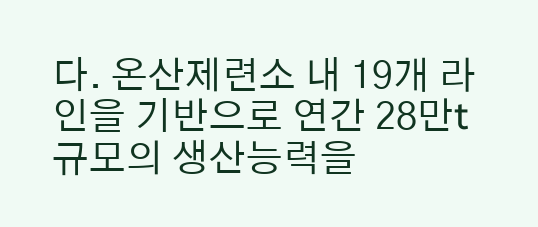다. 온산제련소 내 19개 라인을 기반으로 연간 28만t 규모의 생산능력을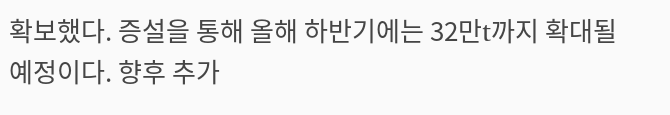확보했다. 증설을 통해 올해 하반기에는 32만t까지 확대될 예정이다. 향후 추가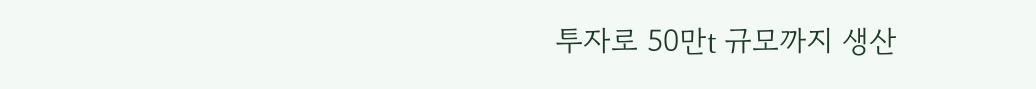투자로 50만t 규모까지 생산